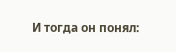И тогда он понял: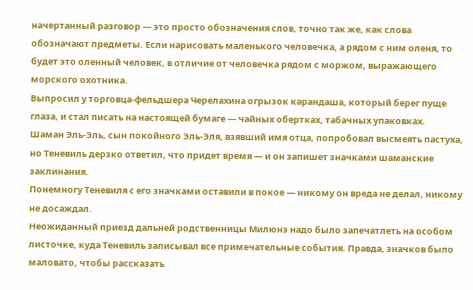начертанный разговор — это просто обозначения слов, точно так же, как слова обозначают предметы. Если нарисовать маленького человечка, а рядом с ним оленя, то будет это оленный человек, в отличие от человечка рядом с моржом, выражающего морского охотника.
Выпросил у торговца-фельдшера Черелахина огрызок карандаша, который берег пуще глаза, и стал писать на настоящей бумаге — чайных обертках, табачных упаковках.
Шаман Эль-Эль, сын покойного Эль-Эля, взявший имя отца, попробовал высмеять пастуха, но Теневиль дерзко ответил, что придет время — и он запишет значками шаманские заклинания.
Понемногу Теневиля с его значками оставили в покое — никому он вреда не делал, никому не досаждал.
Неожиданный приезд дальней родственницы Милюнэ надо было запечатлеть на особом листочке, куда Теневиль записывал все примечательные события. Правда, значков было маловато, чтобы рассказать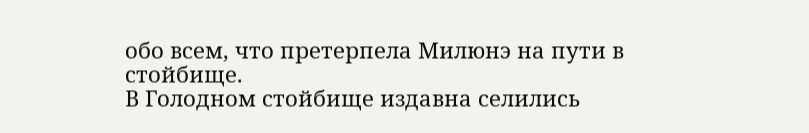обо всем, что претерпела Милюнэ на пути в стойбище.
В Голодном стойбище издавна селились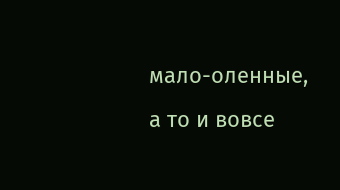мало-оленные, а то и вовсе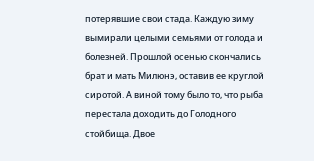потерявшие свои стада. Каждую зиму вымирали целыми семьями от голода и болезней. Прошлой осенью скончались брат и мать Милюнэ, оставив ее круглой сиротой. А виной тому было то, что рыба перестала доходить до Голодного стойбища. Двое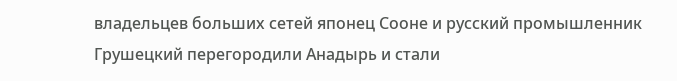владельцев больших сетей японец Сооне и русский промышленник Грушецкий перегородили Анадырь и стали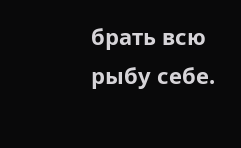брать всю рыбу себе.